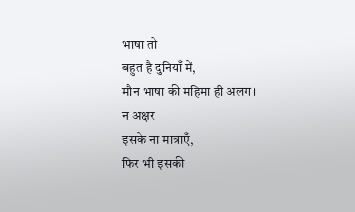भाषा तो
बहुत है दुनियाँ में,
मौन भाषा की महिमा ही अलग।
न अक्षर
इसके ना मात्राएँ,
फिर भी इसकी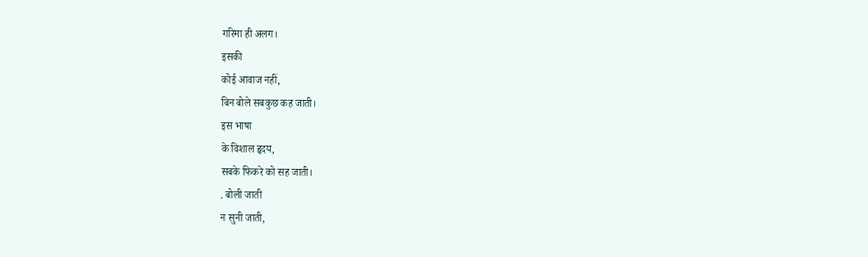गरिमा ही अलग।
इसकी
कोई आवाज नहीं,
बिन बोले सबकुछ कह जाती।
इस भाषा
के विशाल हृदय,
सबके फिकरे को सह जाती।
. बोली जाती
न सुनी जाती,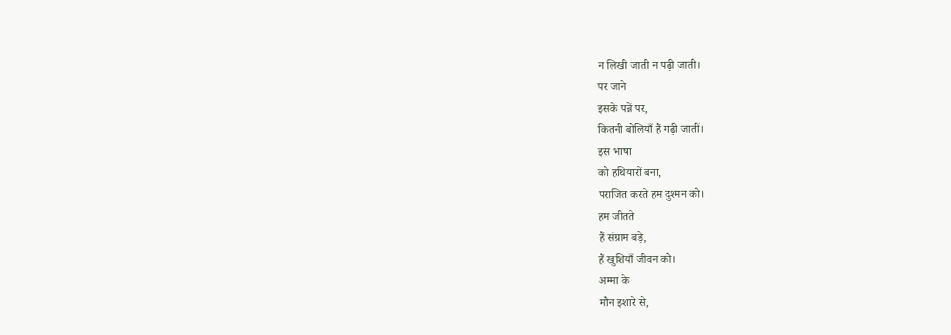न लिखी जाती न पढ़ी जाती।
पर जाने
इसके पन्नें पर,
कितनी बोलियाँ हैं गढ़ी जातीं।
इस भाषा
को हथियारों बना,
पराजित करते हम दुश्मन को।
हम जीतते
हैं संग्राम बड़े,
हैं खुशियाँ जीवन को।
अम्मा के
मौन इशारे से,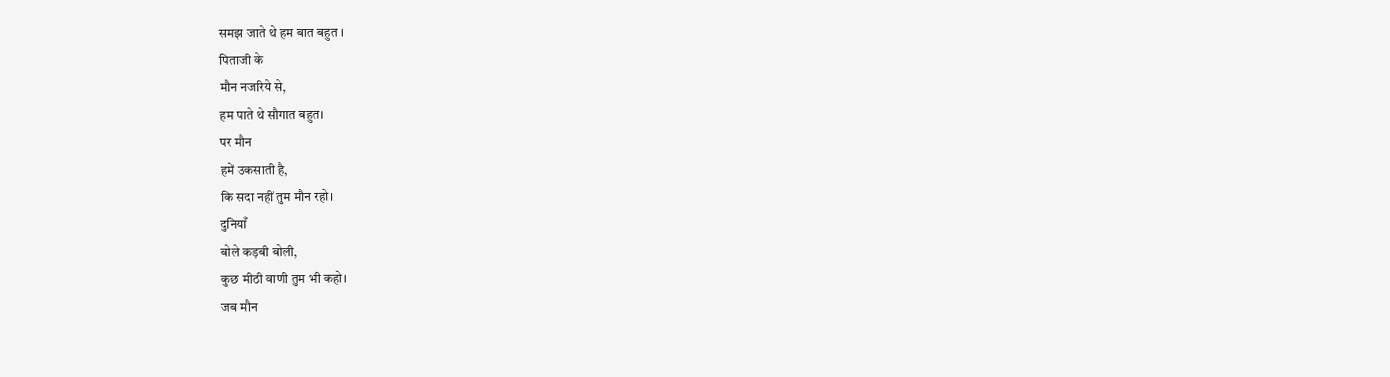समझ जाते थे हम बात बहुत ।
पिताजी के
मौन नजरिये से,
हम पाते थे सौगात बहुत।
पर मौन
हमें उकसाती है,
कि सदा नहीं तुम मौन रहो।
दुनियाँ
बोले कड़बी बोली,
कुछ मीठी वाणी तुम भी कहो।
जब मौन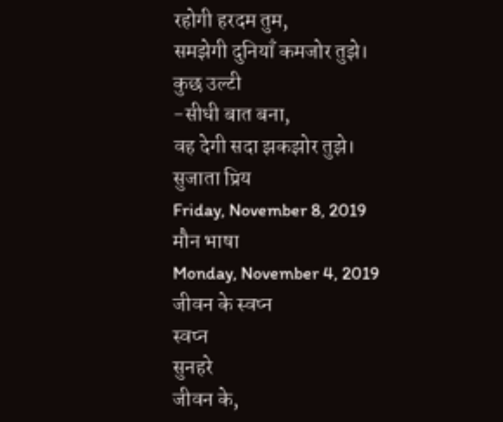रहोगी हरदम तुम,
समझेगी दुनियाँ कमजोर तुझे।
कुछ उल्टी
-सीधी बात बना,
वह देगी सदा झकझोर तुझे।
सुजाता प्रिय
Friday, November 8, 2019
मौन भाषा
Monday, November 4, 2019
जीवन के स्वप्न
स्वप्न
सुनहरे
जीवन के,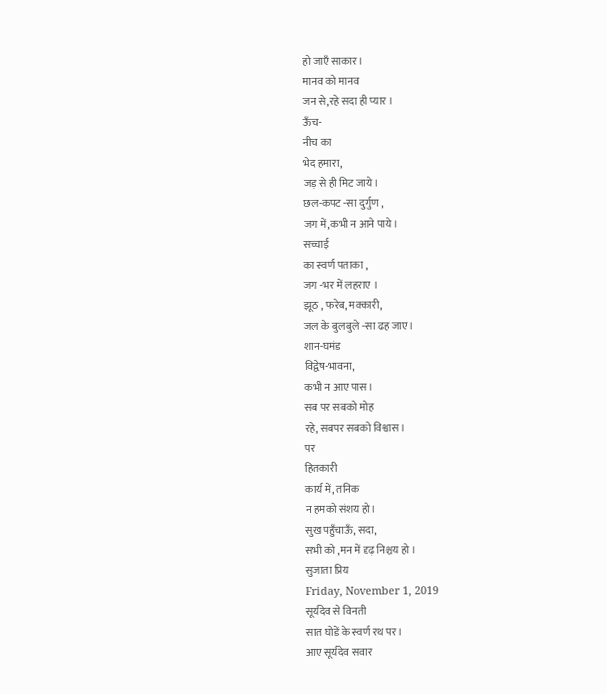हो जाएँ साकार।
मानव को मानव
जन से,रहे सदा ही प्यार ।
ऊँच-
नीच का
भेद हमारा,
जड़ से ही मिट जाये।
छल-कपट -सा दुर्गुण ,
जग में,कभी न आने पाये।
सच्चाई
का स्वर्ण पताका ,
जग -भर में लहराए ।
झूठ , फरेब, मक्कारी,
जल के बुलबुले -सा ढह जाए।
शान-घमंड
विद्वेष-भावना,
कभी न आए पास।
सब पर सबको मोह
रहे, सबपर सबको विश्वास।
पर
हितकारी
कार्य में, तनिक
न हमको संशय हो।
सुख पहुँचाऊँ, सदा,
सभी को ,मन में दृढ़ निश्चय हो ।
सुजाता प्रिय
Friday, November 1, 2019
सूर्यदेव से विनती
सात घोडें के स्वर्ण रथ पर।
आए सूर्यदेव सवार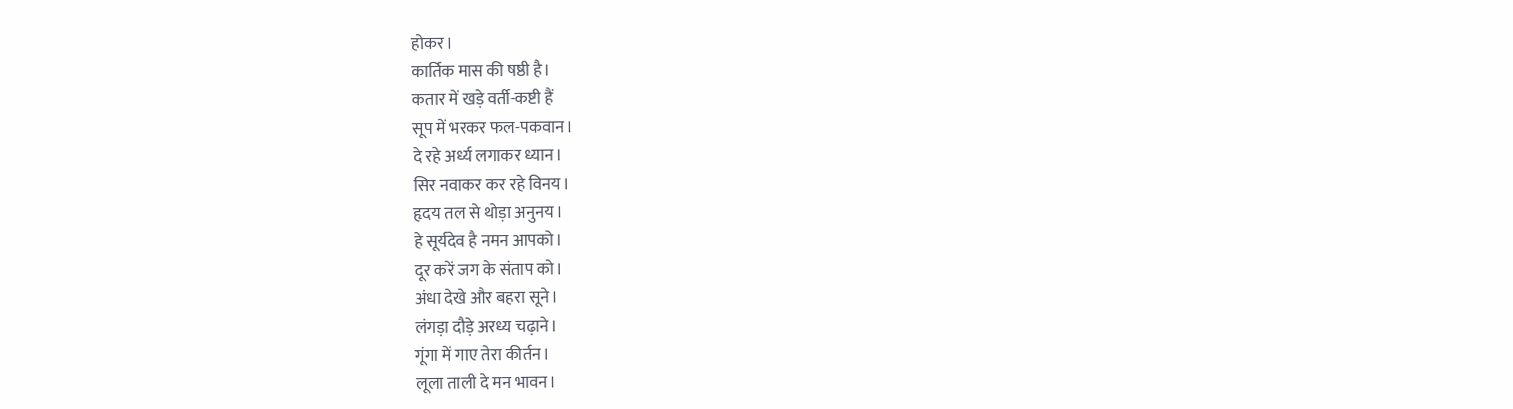होकर।
कार्तिक मास की षष्ठी है।
कतार में खड़े वर्ती-कष्टी हैं
सूप में भरकर फल-पकवान।
दे रहे अर्ध्य लगाकर ध्यान।
सिर नवाकर कर रहे विनय।
हृदय तल से थोड़ा अनुनय।
हे सूर्यदेव है नमन आपको।
दूर करें जग के संताप को।
अंधा देखे और बहरा सूने।
लंगड़ा दौड़े अरध्य चढ़ाने।
गूंगा में गाए तेरा कीर्तन।
लूला ताली दे मन भावन।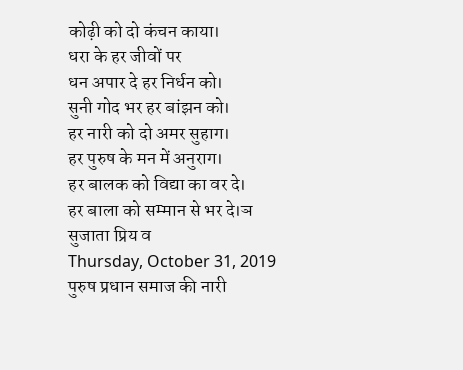कोढ़ी को दो कंचन काया।
धरा के हर जीवों पर
धन अपार दे हर निर्धन को।
सुनी गोद भर हर बांझन को।
हर नारी को दो अमर सुहाग।
हर पुरुष के मन में अनुराग।
हर बालक को विद्या का वर दे।
हर बाला को सम्मान से भर दे।ञ
सुजाता प्रिय व
Thursday, October 31, 2019
पुरुष प्रधान समाज की नारी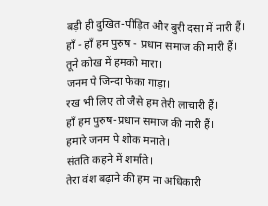बड़ी ही दुखित-पीड़ित और बुरी दसा में नारी हैं।
हाँ - हाँ हम पुरुष - प्रधान समाज की मारी हैं।
तूने कोख में हमको मारा।
जनम पे जिन्दा फेका गाड़ा।
रख भी लिए तो जैसे हम तेरी लाचारी हैं।
हाँ हम पुरुष-प्रधान समाज की नारी हैं।
हमारे जनम पे शोक मनाते।
संतति कहने में शर्माते।
तेरा वंश बढ़ाने की हम ना अधिकारी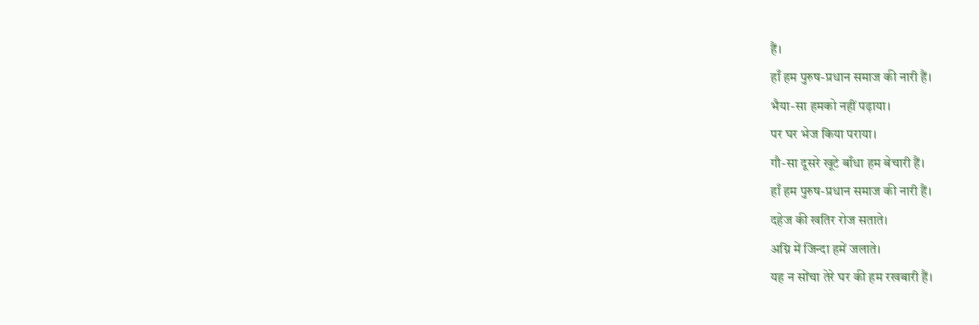हैं।
हाँ हम पुरुष-प्रधान समाज की नारी हैं।
भैया-सा हमको नहीं पढ़ाया।
पर घर भेज किया पराया।
गौ-सा दूसरे खूटे बाँधा हम बेचारी हैं।
हाँ हम पुरुष-प्रधान समाज की नारी हैं।
दहेज की खतिर रोज सताते।
अग्नि में जिन्दा हमें जलाते।
यह न सोंचा तेरे घर की हम रखबारी हैं।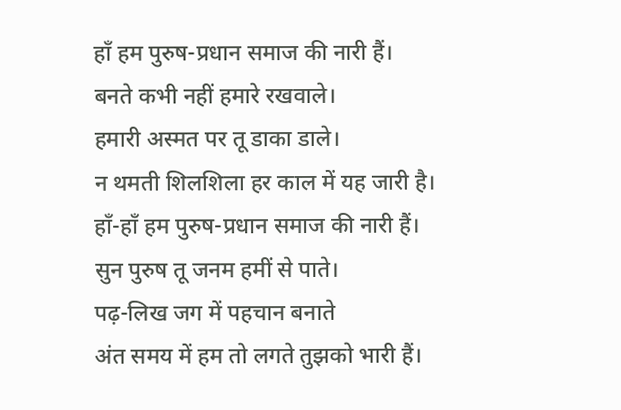हाँ हम पुरुष-प्रधान समाज की नारी हैं।
बनते कभी नहीं हमारे रखवाले।
हमारी अस्मत पर तू डाका डाले।
न थमती शिलशिला हर काल में यह जारी है।
हाँ-हाँ हम पुरुष-प्रधान समाज की नारी हैं।
सुन पुरुष तू जनम हमीं से पाते।
पढ़-लिख जग में पहचान बनाते
अंत समय में हम तो लगते तुझको भारी हैं।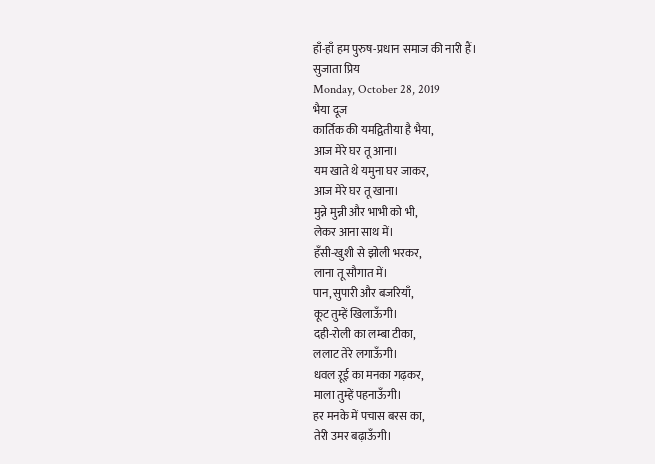हाँ-हाँ हम पुरुष-प्रधान समाज की नारी हैं।
सुजाता प्रिय
Monday, October 28, 2019
भैया दूज
कार्तिक की यमद्वितीया है भैया,
आज मेरे घर तू आना।
यम खाते थे यमुना घर जाकर,
आज मेरे घर तू खाना।
मुन्ने मुन्नी और भाभी को भी,
लेकर आना साथ में।
हँसी-खुशी से झोली भरकर,
लाना तू सौगात में।
पान,सुपारी और बजरियाँ,
कूट तुम्हें खिलाऊँगी।
दही-रोली का लम्बा टीका,
ललाट तेरे लगाऊँगी।
धवल ऱूई का मनका गढ़कर,
माला तुम्हें पहनाऊँगी।
हर मनके में पचास बरस का,
तेरी उमर बढ़ाऊँगी।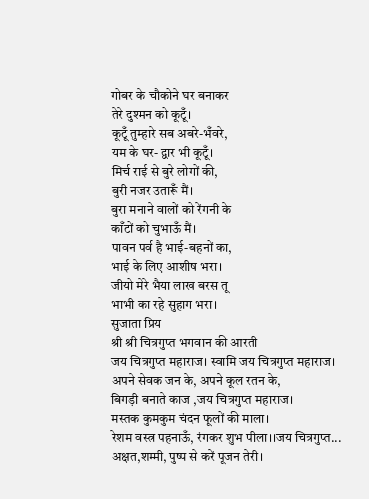गोबर के चौकोने घर बनाकर
तेरे दुश्मन को कूटूँ।
कूटूँ तुम्हारे सब अबरे-भँवरे,
यम के घर- द्वार भी कूटूँ।
मिर्च राई से बुरे लोगों की,
बुरी नजर उतारूँ मैं।
बुरा मनाने वालों को रेंगनी के
काँटों को चुभाऊँ मैं।
पावन पर्व है भाई-बहनों का,
भाई के लिए आशीष भरा।
जीयो मेरे भैया लाख बरस तू
भाभी का रहे सुहाग भरा।
सुजाता प्रिय
श्री श्री चित्रगुप्त भगवान की आरती
जय चित्रगुप्त महाराज। स्वामि जय चित्रगुप्त महाराज।
अपने सेवक जन के, अपने कूल रतन के,
बिगड़ी बनाते काज ,जय चित्रगुप्त महाराज।
मस्तक कुमकुम चंदन फूलों की माला।
रेशम वस्त्र पहनाऊँ, रंगकर शुभ पीला।।जय चित्रगुप्त...
अक्षत,शम्मी, पुष्प से करें पूजन तेरी।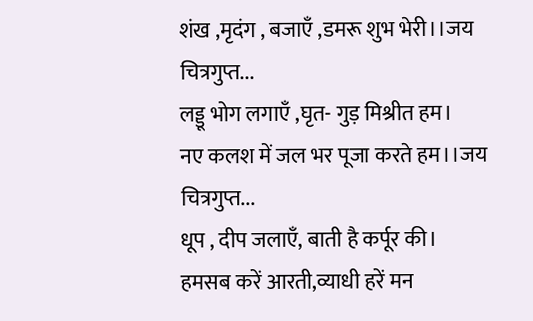शंख ,मृदंग , बजाएँ ,डमरू शुभ भेरी।।जय चित्रगुप्त...
लड्डू भोग लगाएँ ,घृत- गुड़ मिश्रीत हम।
नए कलश में जल भर पूजा करते हम।।जय चित्रगुप्त...
धूप , दीप जलाएँ, बाती है कर्पूर की।
हमसब करें आरती,व्याधी हरें मन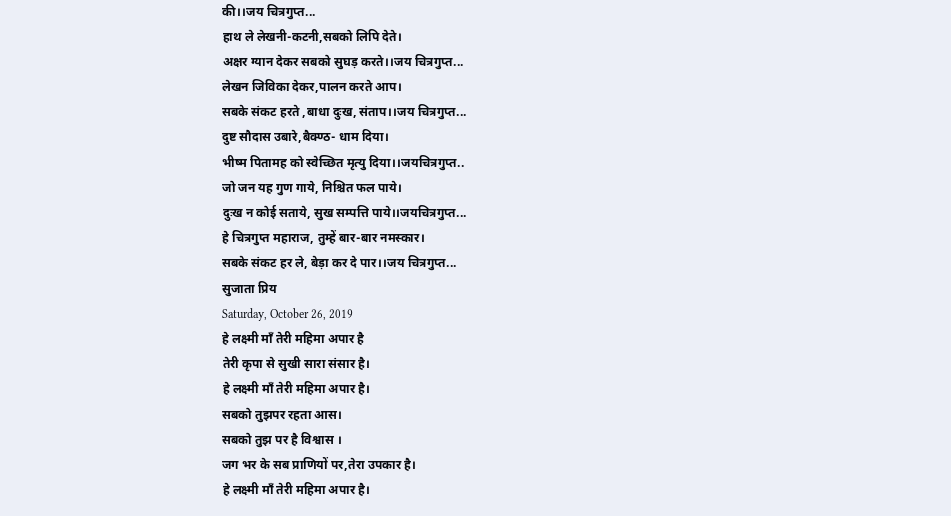की।।जय चित्रगुप्त...
हाथ ले लेखनी-कटनी,सबको लिपि देते।
अक्षर ग्यान देकर सबको सुघड़ करते।।जय चित्रगुप्त...
लेखन जिविका देकर,पालन करते आप।
सबके संकट हरते ,बाधा दुःख, संताप।।जय चित्रगुप्त...
दुष्ट सौदास उबारे,बैक्ण्ठ- धाम दिया।
भीष्म पितामह को स्वेच्छित मृत्यु दिया।।जयचित्रगुप्त..
जो जन यह गुण गाये, निश्चित फल पाये।
दुःख न कोई सताये, सुख सम्पत्ति पाये।।जयचित्रगुप्त...
हे चित्रगुप्त महाराज, तुम्हें बार-बार नमस्कार।
सबके संकट हर ले, बेड़ा कर दे पार।।जय चित्रगुप्त...
सुजाता प्रिय
Saturday, October 26, 2019
हे लक्ष्मी माँ तेरी महिमा अपार है
तेरी कृपा से सुखी सारा संसार है।
हे लक्ष्मी माँ तेरी महिमा अपार है।
सबको तुझपर रहता आस।
सबको तुझ पर है विश्वास ।
जग भर के सब प्राणियों पर,तेरा उपकार है।
हे लक्ष्मी माँ तेरी महिमा अपार है।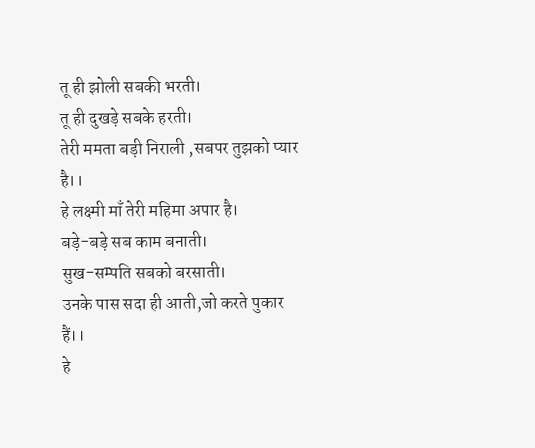तू ही झोली सबकी भरती।
तू ही दुखड़े सबके हरती।
तेरी ममता बड़ी निराली ,सबपर तुझको प्यार है।।
हे लक्ष्मी माँ तेरी महिमा अपार है।
बड़े-बड़े सब काम बनाती।
सुख-सम्पति सबको बरसाती।
उनके पास सदा ही आती,जो करते पुकार हैं।।
हे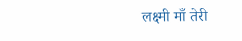लक्ष्मी माँ तेरी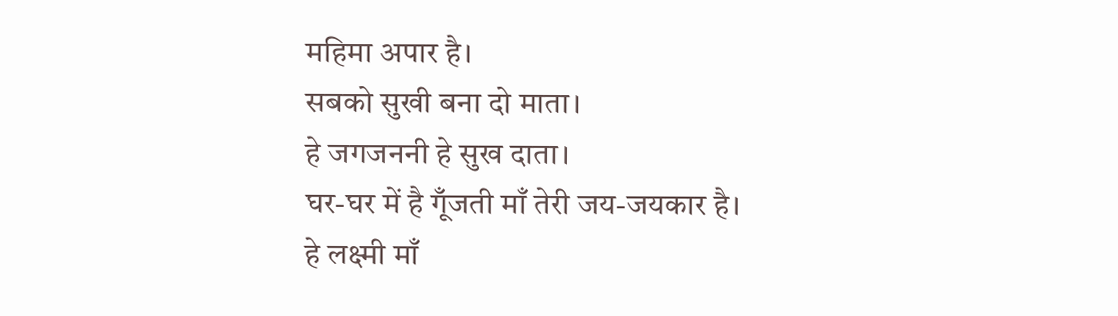महिमा अपार है।
सबको सुखी बना दो माता।
हे जगजननी हे सुख दाता।
घर-घर में है गूँजती माँ तेरी जय-जयकार है।
हे लक्ष्मी माँ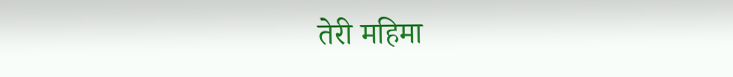तेरी महिमा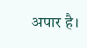अपार है।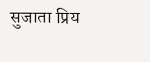सुजाता प्रिय